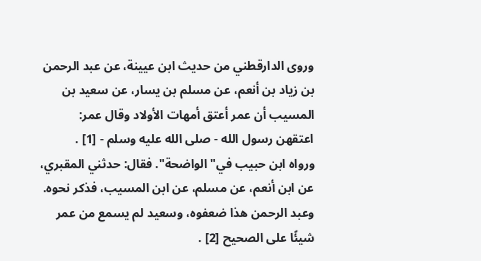وروى الدارقطني من حديث ابن عيينة، عن عبد الرحمن بن زياد بن أنعم، عن مسلم بن يسار، عن سعيد بن المسيب أن عمر أعتق أمهات الأولاد وقال عمر: اعتقهن رسول الله - صلى الله عليه وسلم - [1] .
ورواه ابن حبيب في"الواضحة". فقال: حدثني المقبري، عن ابن أنعم، عن مسلم، عن ابن المسيب، فذكر نحوه.
وعبد الرحمن هذا ضعفوه، وسعيد لم يسمع من عمر شيئًا على الصحيح [2] .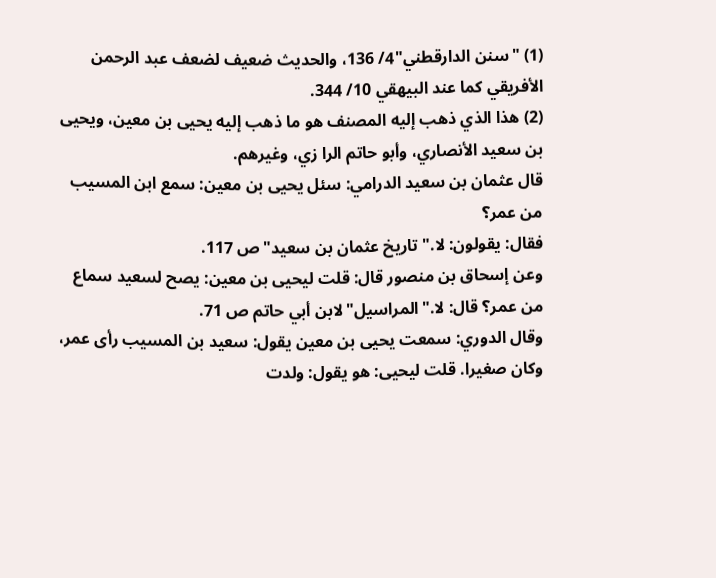(1) "سنن الدارقطني"4/ 136، والحديث ضعيف لضعف عبد الرحمن الأفريقي كما عند البيهقي 10/ 344.
(2) هذا الذي ذهب إليه المصنف هو ما ذهب إليه يحيى بن معين، ويحيى بن سعيد الأنصاري، وأبو حاتم الرا زي، وغيرهم.
قال عثمان بن سعيد الدرامي: سئل يحيى بن معين: سمع ابن المسيب من عمر؟
فقال: يقولون: لا."تاريخ عثمان بن سعيد"ص 117.
وعن إسحاق بن منصور قال: قلت ليحيى بن معين: يصح لسعيد سماع من عمر؟ قال: لا."المراسيل"لابن أبي حاتم ص 71.
وقال الدوري: سمعت يحيى بن معين يقول: سعيد بن المسيب رأى عمر، وكان صغيرا. قلت ليحيى: هو يقول: ولدت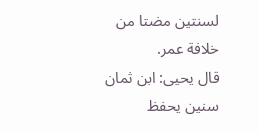لسنتين مضتا من خلافة عمر.
قال يحيى: ابن ثمان سنين يحفظ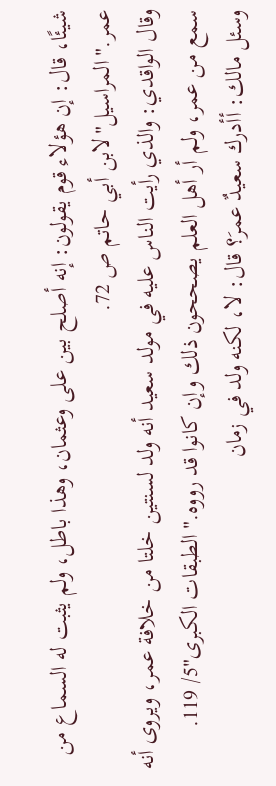شيئًا، قال: إن هؤلاء قوم يقولون: إنه أصلح بين على وعثمان، وهذا باطل، ولم يثبت له السماع من عمر."المراسيل"لابن أبي حاتم ص 72.
وقال الواقدي: والذي رأيت الناس عليه في مولد سعيد أنه ولد لسنتين خلتا من خلافة عمر، ويروى أنه سمع من عمر، ولم أر أهل العلم يصححون ذلك وإن كانوا قد رووه."الطبقات الكبرى"5/ 119.
وسئل مالك: أأدرك سعيدٌ عمرَ؟ قال: لا، لكنه ولد في زمان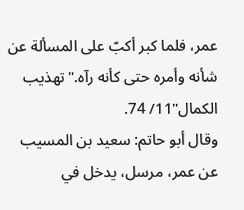عمر، فلما كبر أكبّ على المسألة عن شأنه وأمره حتى كأنه رآه."تهذيب الكمال"11/ 74.
وقال أبو حاتم: سعيد بن المسيب عن عمر، مرسل، يدخل في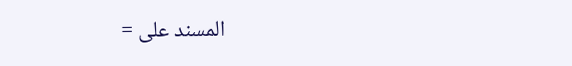المسند على =